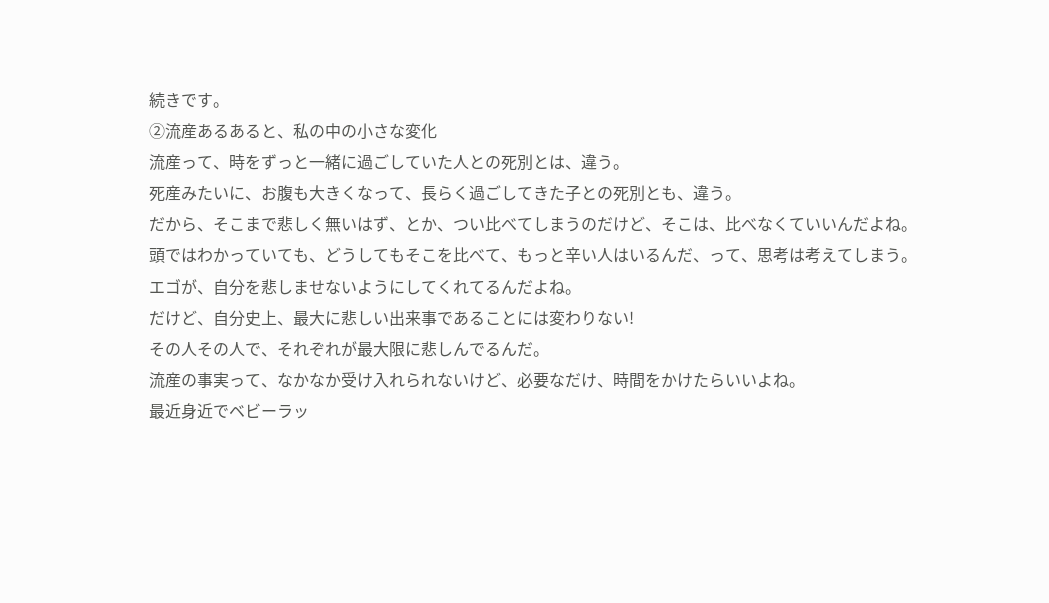続きです。
②流産あるあると、私の中の小さな変化
流産って、時をずっと一緒に過ごしていた人との死別とは、違う。
死産みたいに、お腹も大きくなって、長らく過ごしてきた子との死別とも、違う。
だから、そこまで悲しく無いはず、とか、つい比べてしまうのだけど、そこは、比べなくていいんだよね。
頭ではわかっていても、どうしてもそこを比べて、もっと辛い人はいるんだ、って、思考は考えてしまう。
エゴが、自分を悲しませないようにしてくれてるんだよね。
だけど、自分史上、最大に悲しい出来事であることには変わりない!
その人その人で、それぞれが最大限に悲しんでるんだ。
流産の事実って、なかなか受け入れられないけど、必要なだけ、時間をかけたらいいよね。
最近身近でベビーラッ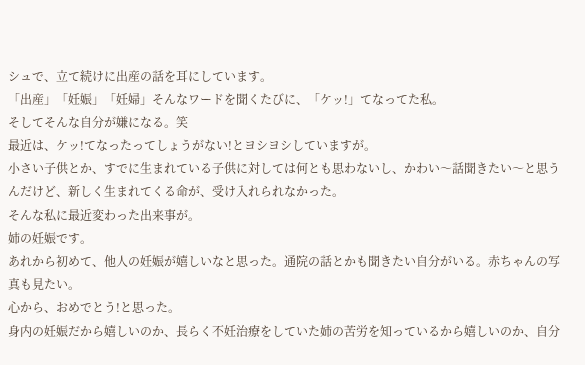シュで、立て続けに出産の話を耳にしています。
「出産」「妊娠」「妊婦」そんなワードを聞くたびに、「ケッ!」てなってた私。
そしてそんな自分が嫌になる。笑
最近は、ケッ!てなったってしょうがない!とヨシヨシしていますが。
小さい子供とか、すでに生まれている子供に対しては何とも思わないし、かわい〜話聞きたい〜と思うんだけど、新しく生まれてくる命が、受け入れられなかった。
そんな私に最近変わった出来事が。
姉の妊娠です。
あれから初めて、他人の妊娠が嬉しいなと思った。通院の話とかも聞きたい自分がいる。赤ちゃんの写真も見たい。
心から、おめでとう!と思った。
身内の妊娠だから嬉しいのか、長らく不妊治療をしていた姉の苦労を知っているから嬉しいのか、自分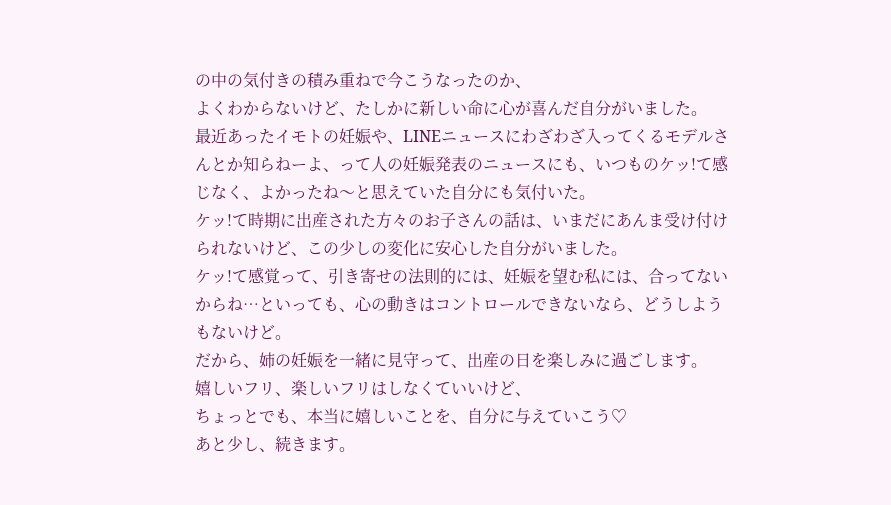の中の気付きの積み重ねで今こうなったのか、
よくわからないけど、たしかに新しい命に心が喜んだ自分がいました。
最近あったイモトの妊娠や、LINEニュースにわざわざ入ってくるモデルさんとか知らねーよ、って人の妊娠発表のニュースにも、いつものケッ!て感じなく、よかったね〜と思えていた自分にも気付いた。
ケッ!て時期に出産された方々のお子さんの話は、いまだにあんま受け付けられないけど、この少しの変化に安心した自分がいました。
ケッ!て感覚って、引き寄せの法則的には、妊娠を望む私には、合ってないからね…といっても、心の動きはコントロールできないなら、どうしようもないけど。
だから、姉の妊娠を一緒に見守って、出産の日を楽しみに過ごします。
嬉しいフリ、楽しいフリはしなくていいけど、
ちょっとでも、本当に嬉しいことを、自分に与えていこう♡
あと少し、続きます。